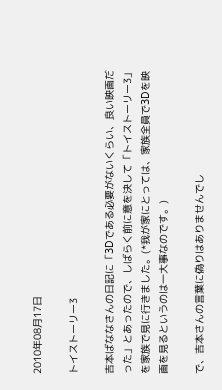2010年08月17日

トイストーリー3

吉本ばななさんの日記に「3Dである必要がないくらい、良い映画だった」とあったので、しばらく前に意を決して「トイストーリー3」を家族で見に行きました。(*我が家にとっては、家族全員で3Dを映画を見るというのは一大事なのです。)

で、吉本さんの言葉に偽りはありませんでし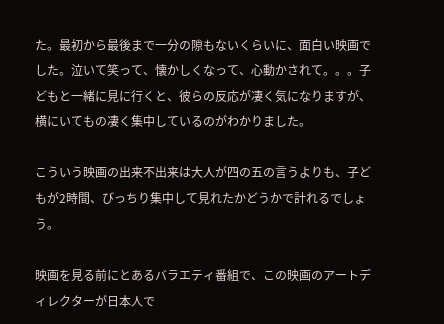た。最初から最後まで一分の隙もないくらいに、面白い映画でした。泣いて笑って、懐かしくなって、心動かされて。。。子どもと一緒に見に行くと、彼らの反応が凄く気になりますが、横にいてもの凄く集中しているのがわかりました。

こういう映画の出来不出来は大人が四の五の言うよりも、子どもが2時間、びっちり集中して見れたかどうかで計れるでしょう。

映画を見る前にとあるバラエティ番組で、この映画のアートディレクターが日本人で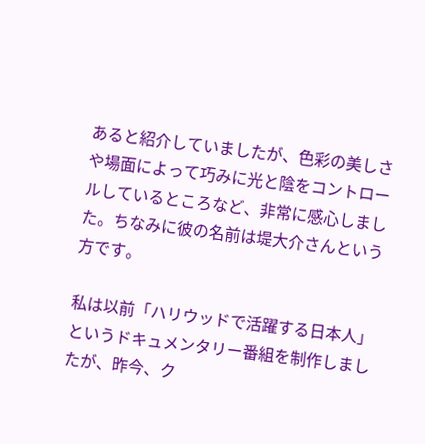あると紹介していましたが、色彩の美しさや場面によって巧みに光と陰をコントロールしているところなど、非常に感心しました。ちなみに彼の名前は堤大介さんという方です。

私は以前「ハリウッドで活躍する日本人」というドキュメンタリー番組を制作しましたが、昨今、ク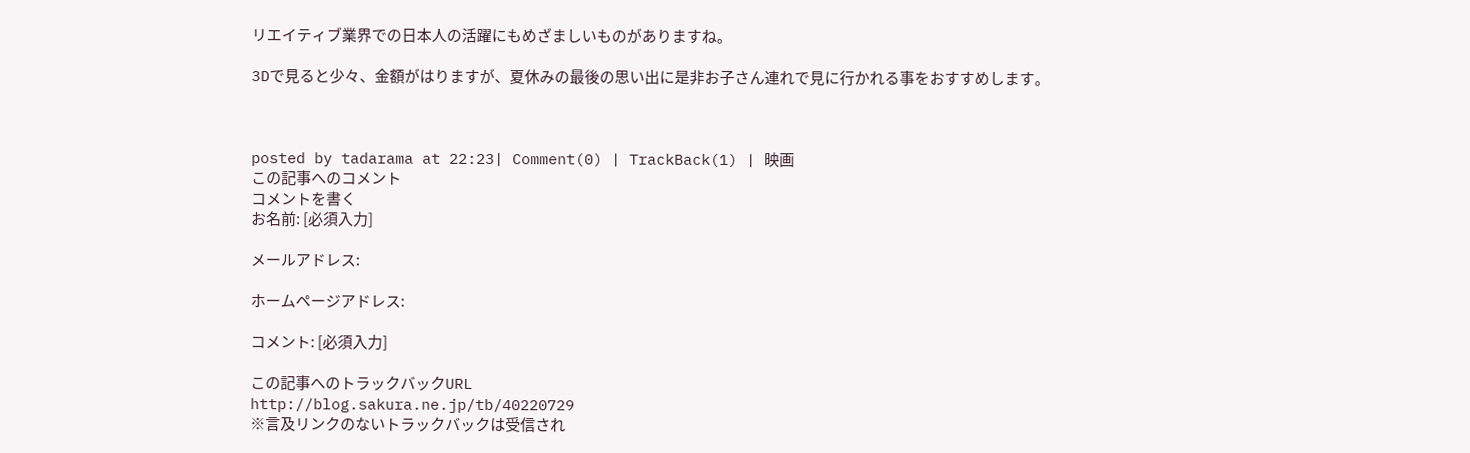リエイティブ業界での日本人の活躍にもめざましいものがありますね。

3Dで見ると少々、金額がはりますが、夏休みの最後の思い出に是非お子さん連れで見に行かれる事をおすすめします。



posted by tadarama at 22:23| Comment(0) | TrackBack(1) | 映画
この記事へのコメント
コメントを書く
お名前: [必須入力]

メールアドレス:

ホームページアドレス:

コメント: [必須入力]

この記事へのトラックバックURL
http://blog.sakura.ne.jp/tb/40220729
※言及リンクのないトラックバックは受信され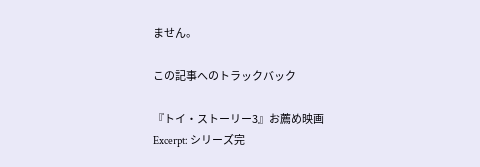ません。

この記事へのトラックバック

『トイ・ストーリー3』お薦め映画
Excerpt: シリーズ完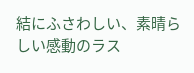結にふさわしい、素晴らしい感動のラス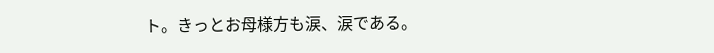ト。きっとお母様方も涙、涙である。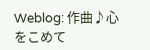Weblog: 作曲♪心をこめて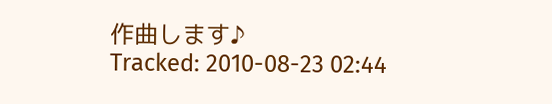作曲します♪
Tracked: 2010-08-23 02:44